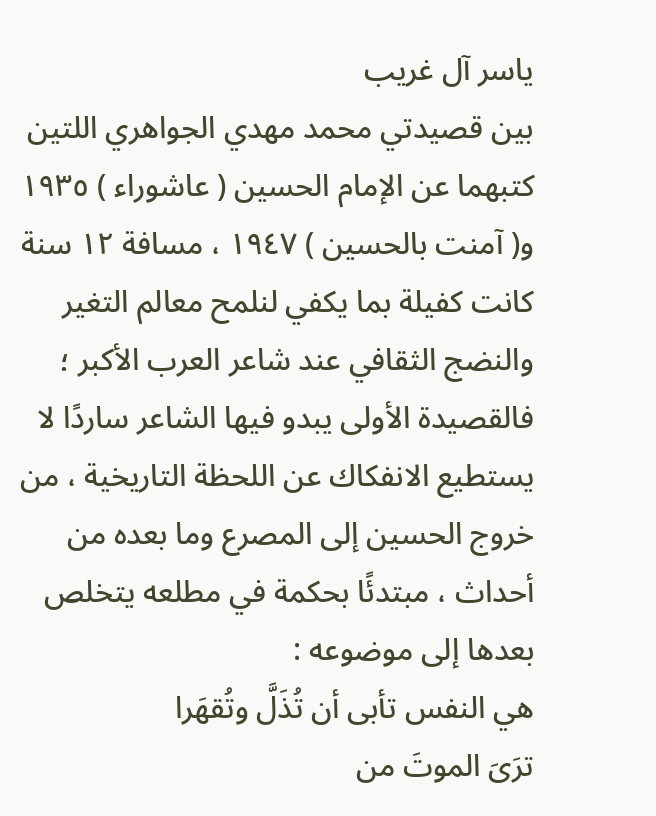ياسر آل غريب
بين قصيدتي محمد مهدي الجواهري اللتين كتبهما عن الإمام الحسين ( عاشوراء ) ١٩٣٥ و( آمنت بالحسين ) ١٩٤٧ ، مسافة ١٢ سنة كانت كفيلة بما يكفي لنلمح معالم التغير والنضج الثقافي عند شاعر العرب الأكبر ؛ فالقصيدة الأولى يبدو فيها الشاعر ساردًا لا يستطيع الانفكاك عن اللحظة التاريخية ، من خروج الحسين إلى المصرع وما بعده من أحداث ، مبتدئًا بحكمة في مطلعه يتخلص بعدها إلى موضوعه :
هي النفس تأبى أن تُذَلَّ وتُقهَرا
ترَىَ الموتَ من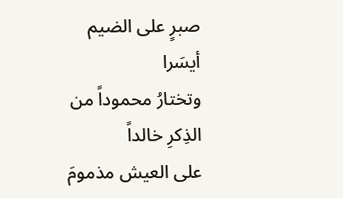صبرٍ على الضيم أيسَرا
وتختارُ محموداً من الذِكرِ خالداً
على العيش مذمومَ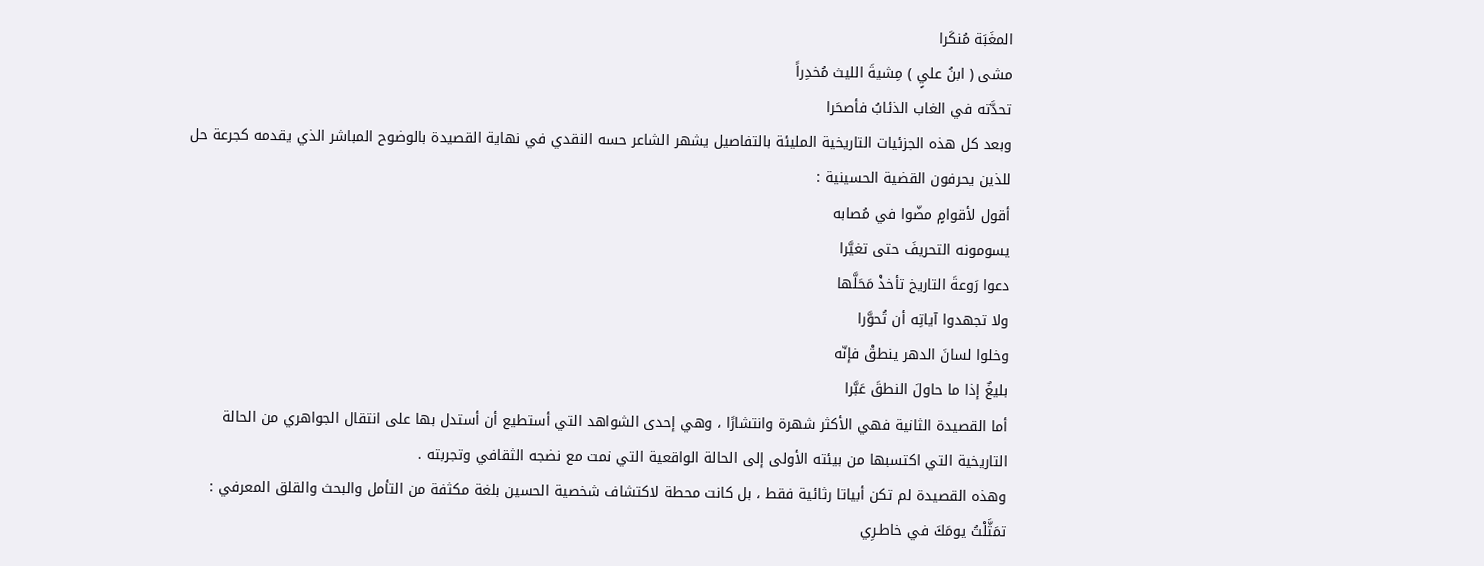المغَبَة مُنكَرا
مشى ( ابنُ عليٍ ) مِشيةَ الليث مُخدِراً
تحدَّته في الغاب الذئابُ فأصحَرا
وبعد كل هذه الجزئيات التاريخية المليئة بالتفاصيل يشهر الشاعر حسه النقدي في نهاية القصيدة بالوضوح المباشر الذي يقدمه كجرعة حل للذين يحرفون القضية الحسينية :
أقول لأقوامٍ مضّوا في مُصابه
يسومونه التحريفَ حتى تغيَّرا
دعوا رَوعةَ التاريخ تأخذْ مَحَلَّها
ولا تجهدوا آياتِه أن تُحوَّرا
وخلوا لسانَ الدهر ينطقْ فإنّه
بليغٌ إذا ما حاولَ النطقَ عَبَّرا
أما القصيدة الثانية فهي الأكثر شهرة وانتشارًا ، وهي إحدى الشواهد التي أستطيع أن أستدل بها على انتقال الجواهري من الحالة التاريخية التي اكتسبها من بيئته الأولى إلى الحالة الواقعية التي نمت مع نضجه الثقافي وتجربته .
وهذه القصيدة لم تكن أبياتا رثائية فقط ، بل كانت محطة لاكتشاف شخصية الحسين بلغة مكثفة من التأمل والبحث والقلق المعرفي :
تمَثَّلْتُ يومَكَ في خاطـرِي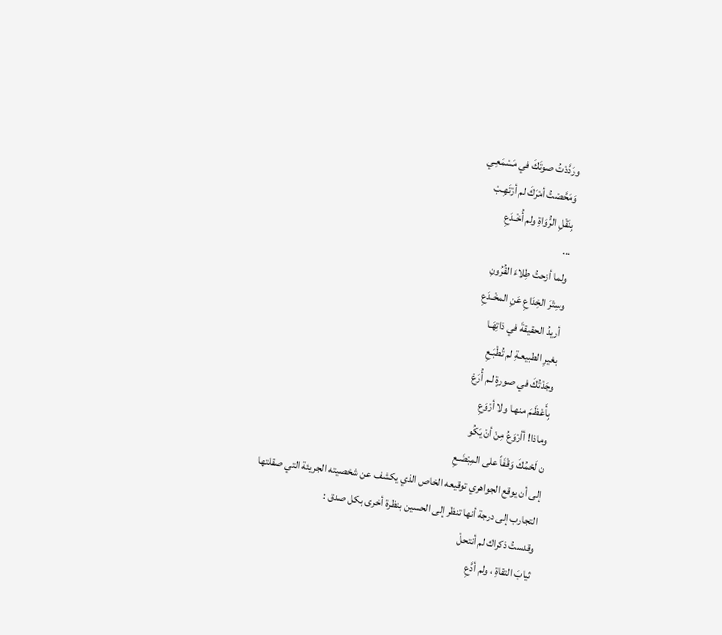ورَدَّدْتُ صوتَكَ في مَسْمَعِـي
وَمَحَّصْتُ أمْرَكَ لم أرْتَهِـبْ
بِنَقْلِ الرُّوَاةِ ولم أُخْـدَعِ
...
ولما أزحتُ طِلاءَ القُرُونِ
وسِتْرَ الخِدَاعِ عَنِ المخْـدَعِ
أريدُ الحقيقةَ في ذاتِهَـا
بغيرِ الطبيعـةِ لم تُطْبَـعِ
وجَدْتُكَ في صورةٍ لـم أُرَعْ
بِأَعْظَـمَ منهـا ولا أرْوَعِ
وماذا! أأرْوَعُ مِنْ أنْ يَكُو
ن لَحْمُكَ وَقْفَاً على المِبْضَـعِ
إلى أن يوقع الجواهري توقيعه الخاص الذي يكشف عن شخصيته الجريئة التي صقلتها التجارب إلى درجة أنها تنظر إلى الحسين بنظرة أخرى بكل صدق :
وقدستُ ذكراك لم أنتحلْ
ثيابَ التقاةِ ، ولم أدَّعِ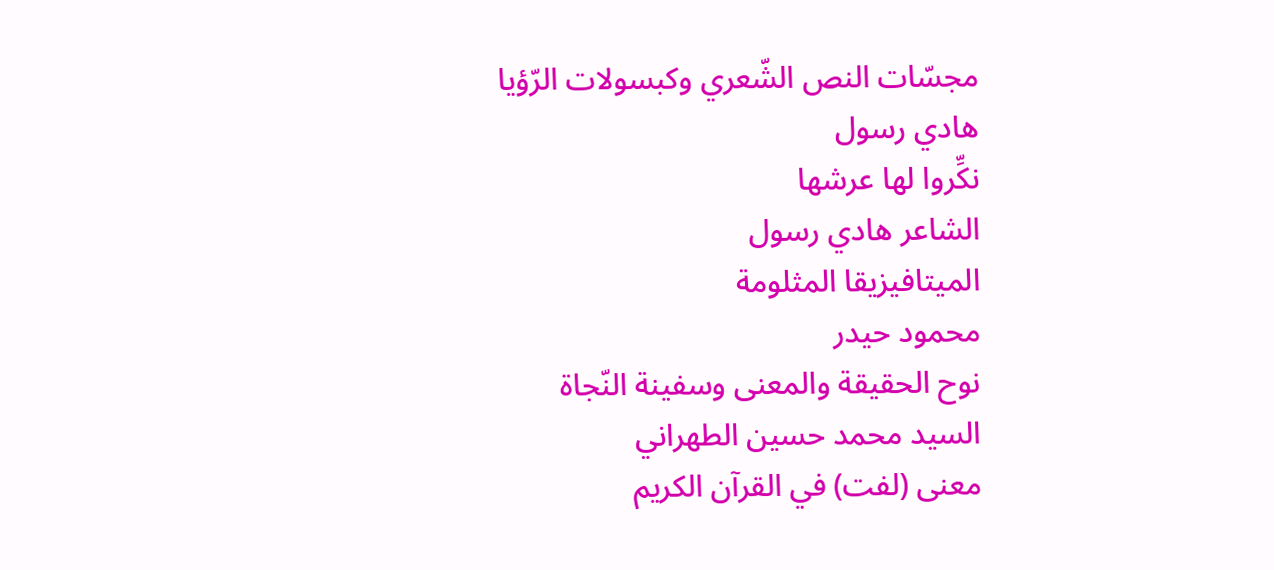مجسّات النص الشّعري وكبسولات الرّؤيا
هادي رسول
نكِّروا لها عرشها
الشاعر هادي رسول
الميتافيزيقا المثلومة
محمود حيدر
نوح الحقيقة والمعنى وسفينة النّجاة
السيد محمد حسين الطهراني
معنى (لفت) في القرآن الكريم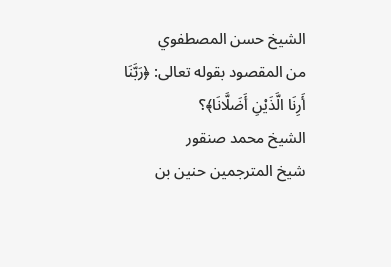الشيخ حسن المصطفوي
من المقصود بقوله تعالى: ﴿رَبَّنَا أَرِنَا الَّذَيْنِ أَضَلَّانَا﴾؟
الشيخ محمد صنقور
شيخ المترجمين حنين بن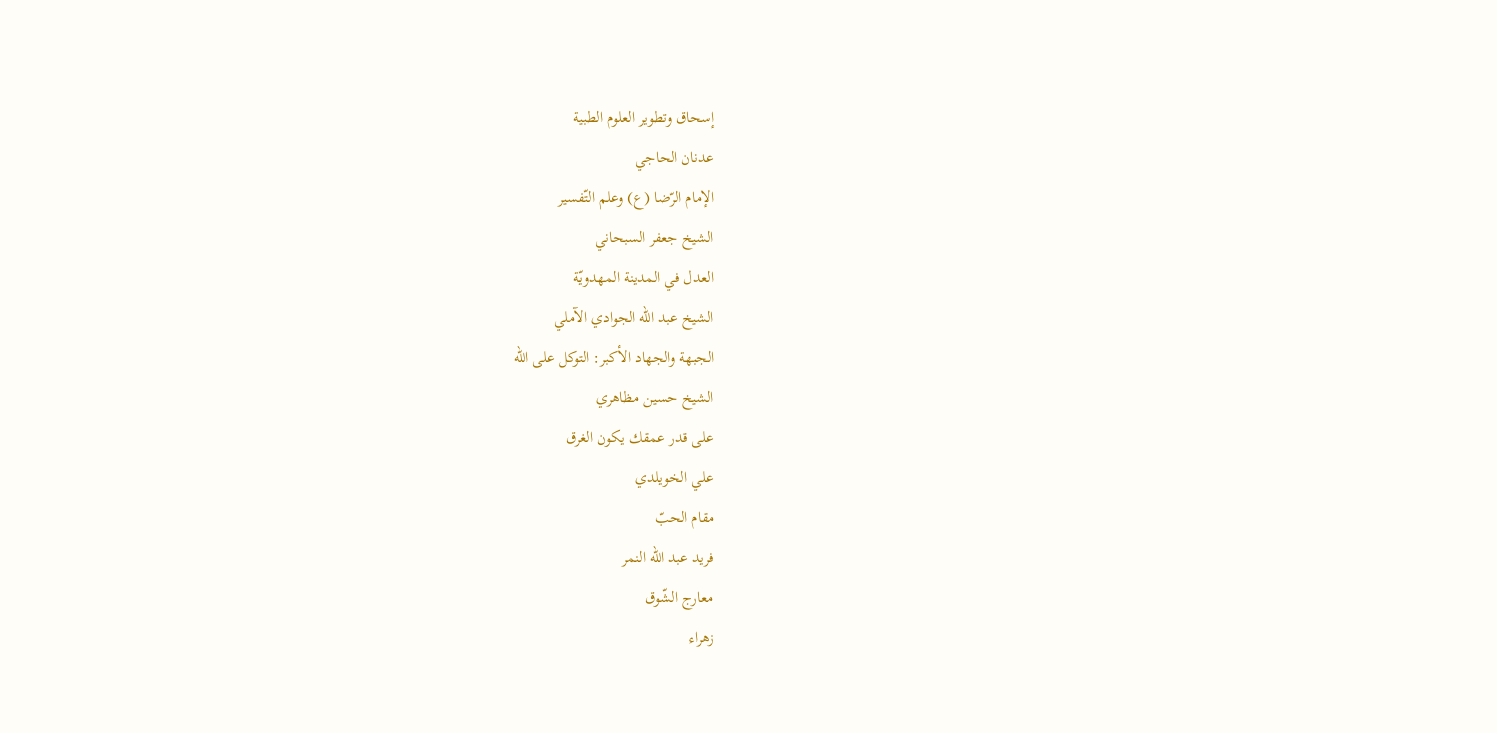إسحاق وتطوير العلوم الطبية
عدنان الحاجي
الإمام الرّضا (ع) وعلم التّفسير
الشيخ جعفر السبحاني
العدل في المدينة المهدويّة
الشيخ عبد الله الجوادي الآملي
الجبهة والجهاد الأكبر: التوكل على الله
الشيخ حسين مظاهري
على قدر عمقك يكون الغرق
علي الخويلدي
مقام الحبّ
فريد عبد الله النمر
معارج الشّوق
زهراء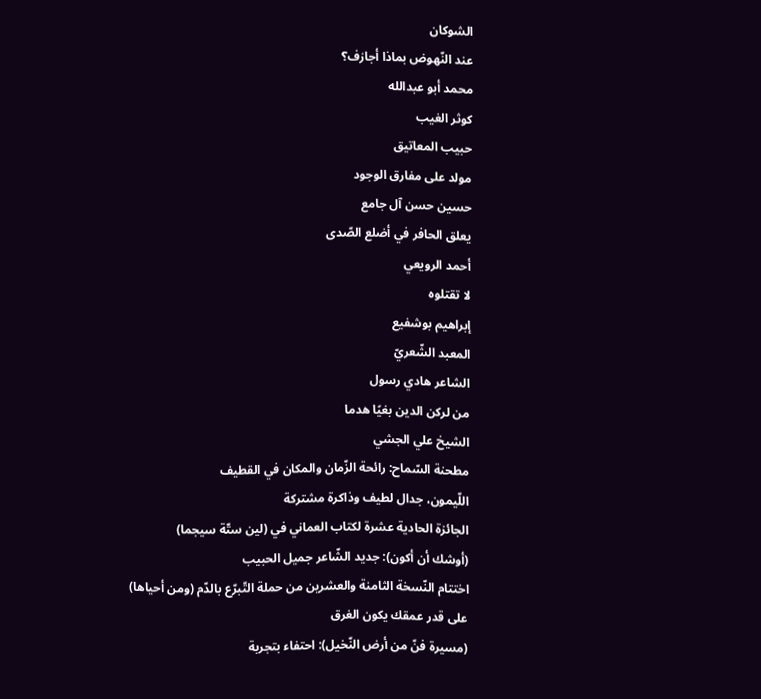الشوكان
عند النّهوض بماذا أجازف؟
محمد أبو عبدالله
كوثر الغيب
حبيب المعاتيق
مولد على مفارق الوجود
حسين حسن آل جامع
يعلق الحافر في أضلع الصّدى
أحمد الرويعي
لا تقتلوه
إبراهيم بوشفيع
المعبد الشّعريّ
الشاعر هادي رسول
من لركن الدين بغيًا هدما
الشيخ علي الجشي
مطحنة السّماح: رائحة الزّمان والمكان في القطيف
اللّيمون، جدال لطيف وذاكرة مشتركة
الجائزة الحادية عشرة لكتاب العماني في (لين ستّة سيجما)
(أوشك أن أكون): جديد الشّاعر جميل الحبيب
اختتام النّسخة الثامنة والعشرين من حملة التّبرّع بالدّم (ومن أحياها)
على قدر عمقك يكون الغرق
(مسيرة فنّ من أرض النّخيل): احتفاء بتجربة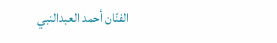الفنّان أحمد العبدالنبي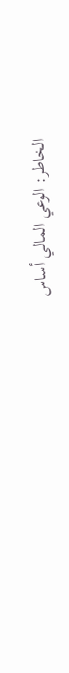الخاطر: الوعي المالي أساس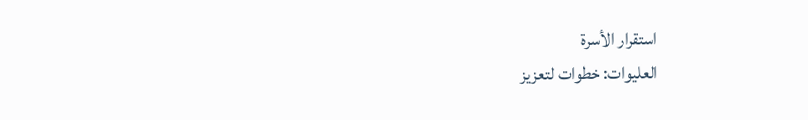استقرار الأسرة
العليوات: خطوات لتعزيز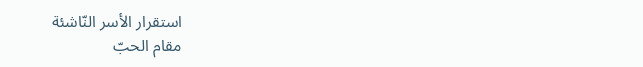استقرار الأسر النّاشئة
مقام الحبّ